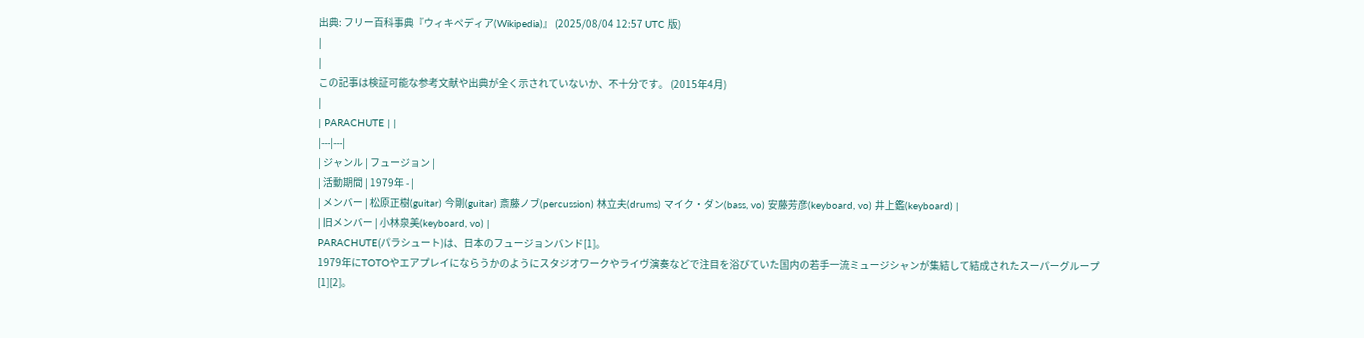出典: フリー百科事典『ウィキペディア(Wikipedia)』 (2025/08/04 12:57 UTC 版)
|
|
この記事は検証可能な参考文献や出典が全く示されていないか、不十分です。 (2015年4月)
|
| PARACHUTE | |
|---|---|
| ジャンル | フュージョン |
| 活動期間 | 1979年 - |
| メンバー | 松原正樹(guitar) 今剛(guitar) 斎藤ノブ(percussion) 林立夫(drums) マイク・ダン(bass, vo) 安藤芳彦(keyboard, vo) 井上鑑(keyboard) |
| 旧メンバー | 小林泉美(keyboard, vo) |
PARACHUTE(パラシュート)は、日本のフュージョンバンド[1]。
1979年にTOTOやエアプレイにならうかのようにスタジオワークやライヴ演奏などで注目を浴びていた国内の若手一流ミュージシャンが集結して結成されたスーパーグループ[1][2]。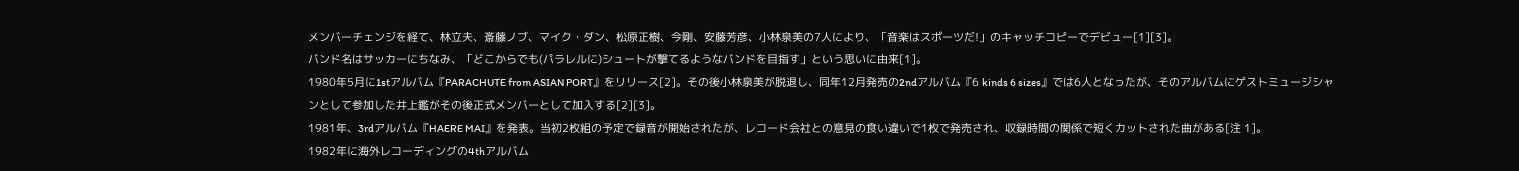メンバーチェンジを経て、林立夫、斎藤ノブ、マイク・ダン、松原正樹、今剛、安藤芳彦、小林泉美の7人により、「音楽はスポーツだ!」のキャッチコピーでデビュー[1][3]。
バンド名はサッカーにちなみ、「どこからでも(パラレルに)シュートが撃てるようなバンドを目指す」という思いに由来[1]。
1980年5月に1stアルバム『PARACHUTE from ASIAN PORT』をリリース[2]。その後小林泉美が脱退し、同年12月発売の2ndアルバム『6 kinds 6 sizes』では6人となったが、そのアルバムにゲストミュージシャンとして参加した井上鑑がその後正式メンバーとして加入する[2][3]。
1981年、3rdアルバム『HAERE MAI』を発表。当初2枚組の予定で録音が開始されたが、レコード会社との意見の食い違いで1枚で発売され、収録時間の関係で短くカットされた曲がある[注 1]。
1982年に海外レコーディングの4thアルバム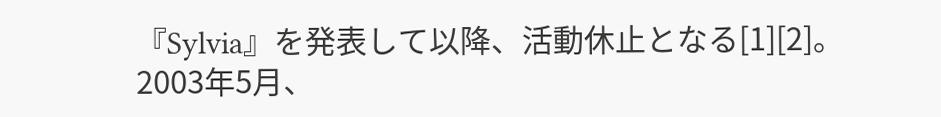『Sylvia』を発表して以降、活動休止となる[1][2]。
2003年5月、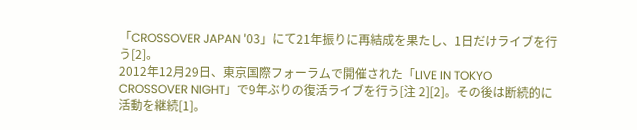「CROSSOVER JAPAN '03」にて21年振りに再結成を果たし、1日だけライブを行う[2]。
2012年12月29日、東京国際フォーラムで開催された「LIVE IN TOKYO CROSSOVER NIGHT」で9年ぶりの復活ライブを行う[注 2][2]。その後は断続的に活動を継続[1]。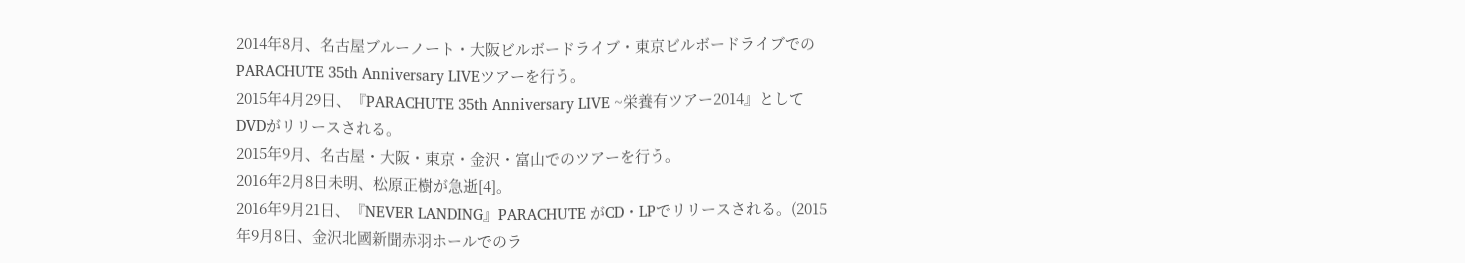2014年8月、名古屋ブルーノート・大阪ビルボードライブ・東京ビルボードライブでのPARACHUTE 35th Anniversary LIVEツアーを行う。
2015年4月29日、『PARACHUTE 35th Anniversary LIVE ~栄養有ツアー2014』としてDVDがリリースされる。
2015年9月、名古屋・大阪・東京・金沢・富山でのツアーを行う。
2016年2月8日未明、松原正樹が急逝[4]。
2016年9月21日、『NEVER LANDING』PARACHUTE がCD・LPでリリースされる。(2015年9月8日、金沢北國新聞赤羽ホールでのラ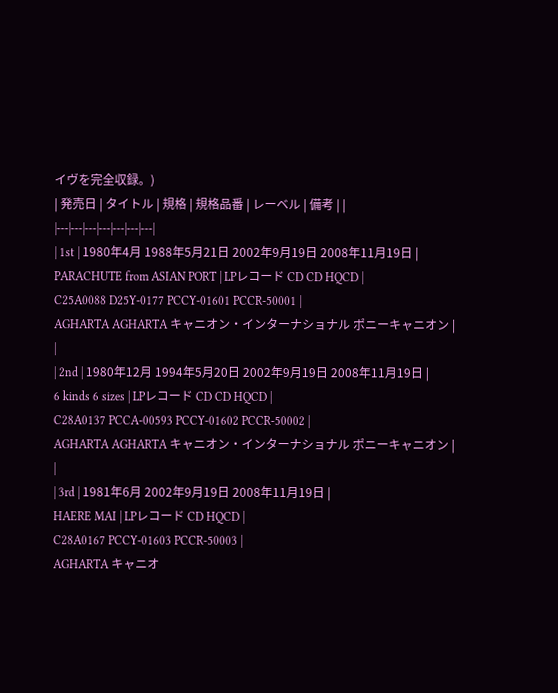イヴを完全収録。)
| 発売日 | タイトル | 規格 | 規格品番 | レーベル | 備考 | |
|---|---|---|---|---|---|---|
| 1st | 1980年4月 1988年5月21日 2002年9月19日 2008年11月19日 |
PARACHUTE from ASIAN PORT | LPレコード CD CD HQCD |
C25A0088 D25Y-0177 PCCY-01601 PCCR-50001 |
AGHARTA AGHARTA キャニオン・インターナショナル ポニーキャニオン |
|
| 2nd | 1980年12月 1994年5月20日 2002年9月19日 2008年11月19日 |
6 kinds 6 sizes | LPレコード CD CD HQCD |
C28A0137 PCCA-00593 PCCY-01602 PCCR-50002 |
AGHARTA AGHARTA キャニオン・インターナショナル ポニーキャニオン |
|
| 3rd | 1981年6月 2002年9月19日 2008年11月19日 |
HAERE MAI | LPレコード CD HQCD |
C28A0167 PCCY-01603 PCCR-50003 |
AGHARTA キャニオ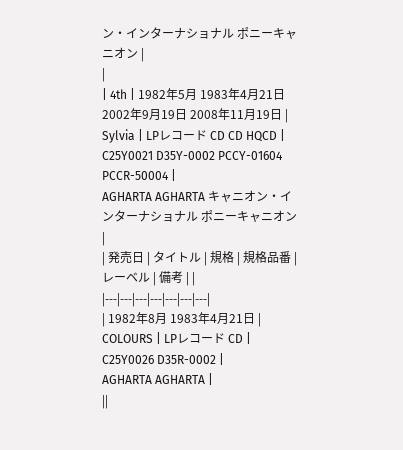ン・インターナショナル ポニーキャニオン |
|
| 4th | 1982年5月 1983年4月21日 2002年9月19日 2008年11月19日 |
Sylvia | LPレコード CD CD HQCD |
C25Y0021 D35Y-0002 PCCY-01604 PCCR-50004 |
AGHARTA AGHARTA キャニオン・インターナショナル ポニーキャニオン |
| 発売日 | タイトル | 規格 | 規格品番 | レーベル | 備考 | |
|---|---|---|---|---|---|---|
| 1982年8月 1983年4月21日 |
COLOURS | LPレコード CD |
C25Y0026 D35R-0002 |
AGHARTA AGHARTA |
||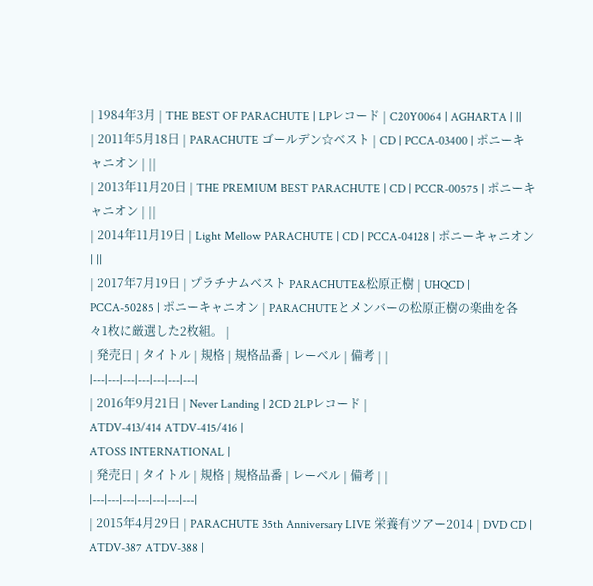| 1984年3月 | THE BEST OF PARACHUTE | LPレコード | C20Y0064 | AGHARTA | ||
| 2011年5月18日 | PARACHUTE ゴールデン☆ベスト | CD | PCCA-03400 | ポニーキャニオン | ||
| 2013年11月20日 | THE PREMIUM BEST PARACHUTE | CD | PCCR-00575 | ポニーキャニオン | ||
| 2014年11月19日 | Light Mellow PARACHUTE | CD | PCCA-04128 | ポニーキャニオン | ||
| 2017年7月19日 | プラチナムベスト PARACHUTE&松原正樹 | UHQCD | PCCA-50285 | ポニーキャニオン | PARACHUTEとメンバーの松原正樹の楽曲を各々1枚に厳選した2枚組。 |
| 発売日 | タイトル | 規格 | 規格品番 | レーベル | 備考 | |
|---|---|---|---|---|---|---|
| 2016年9月21日 | Never Landing | 2CD 2LPレコード |
ATDV-413/414 ATDV-415/416 |
ATOSS INTERNATIONAL |
| 発売日 | タイトル | 規格 | 規格品番 | レーベル | 備考 | |
|---|---|---|---|---|---|---|
| 2015年4月29日 | PARACHUTE 35th Anniversary LIVE 栄養有ツアー2014 | DVD CD |
ATDV-387 ATDV-388 |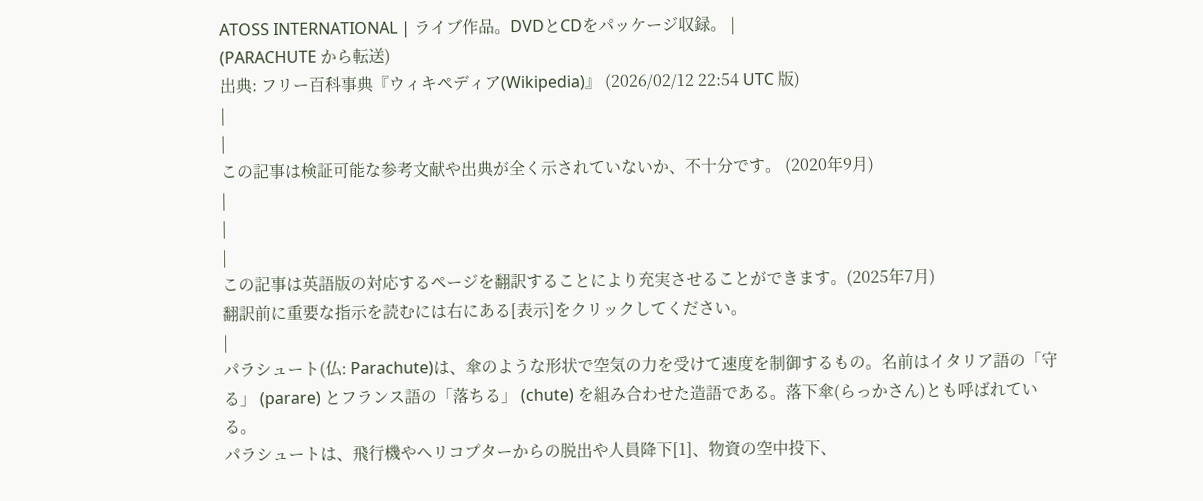ATOSS INTERNATIONAL | ライブ作品。DVDとCDをパッケージ収録。 |
(PARACHUTE から転送)
出典: フリー百科事典『ウィキペディア(Wikipedia)』 (2026/02/12 22:54 UTC 版)
|
|
この記事は検証可能な参考文献や出典が全く示されていないか、不十分です。 (2020年9月)
|
|
|
この記事は英語版の対応するページを翻訳することにより充実させることができます。(2025年7月)
翻訳前に重要な指示を読むには右にある[表示]をクリックしてください。
|
パラシュート(仏: Parachute)は、傘のような形状で空気の力を受けて速度を制御するもの。名前はイタリア語の「守る」 (parare) とフランス語の「落ちる」 (chute) を組み合わせた造語である。落下傘(らっかさん)とも呼ばれている。
パラシュートは、飛行機やヘリコプターからの脱出や人員降下[1]、物資の空中投下、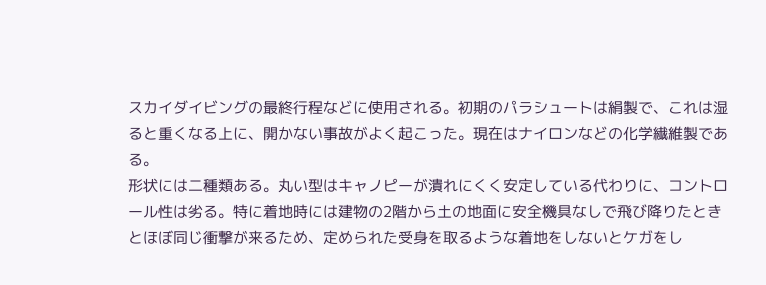スカイダイビングの最終行程などに使用される。初期のパラシュートは絹製で、これは湿ると重くなる上に、開かない事故がよく起こった。現在はナイロンなどの化学繊維製である。
形状には二種類ある。丸い型はキャノピーが潰れにくく安定している代わりに、コントロール性は劣る。特に着地時には建物の2階から土の地面に安全機具なしで飛び降りたときとほぼ同じ衝撃が来るため、定められた受身を取るような着地をしないとケガをし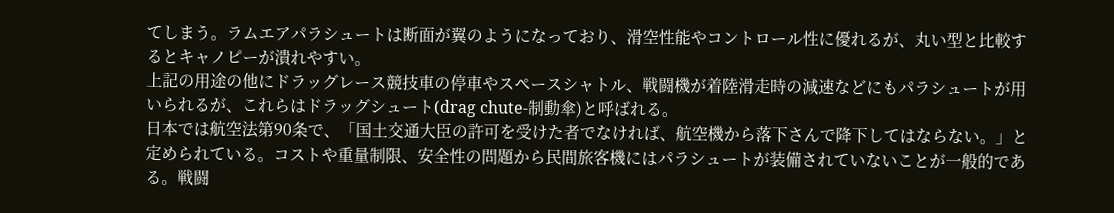てしまう。ラムエアパラシュートは断面が翼のようになっており、滑空性能やコントロール性に優れるが、丸い型と比較するとキャノピーが潰れやすい。
上記の用途の他にドラッグレース競技車の停車やスペースシャトル、戦闘機が着陸滑走時の減速などにもパラシュートが用いられるが、これらはドラッグシュート(drag chute-制動傘)と呼ばれる。
日本では航空法第90条で、「国土交通大臣の許可を受けた者でなければ、航空機から落下さんで降下してはならない。」と定められている。コストや重量制限、安全性の問題から民間旅客機にはパラシュートが装備されていないことが一般的である。戦闘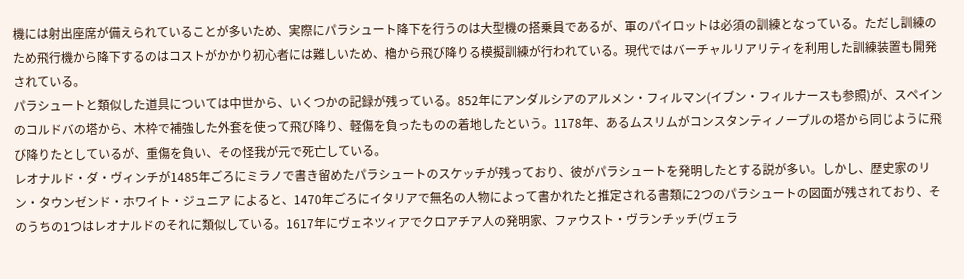機には射出座席が備えられていることが多いため、実際にパラシュート降下を行うのは大型機の搭乗員であるが、軍のパイロットは必須の訓練となっている。ただし訓練のため飛行機から降下するのはコストがかかり初心者には難しいため、櫓から飛び降りる模擬訓練が行われている。現代ではバーチャルリアリティを利用した訓練装置も開発されている。
パラシュートと類似した道具については中世から、いくつかの記録が残っている。852年にアンダルシアのアルメン・フィルマン(イブン・フィルナースも参照)が、スペインのコルドバの塔から、木枠で補強した外套を使って飛び降り、軽傷を負ったものの着地したという。1178年、あるムスリムがコンスタンティノープルの塔から同じように飛び降りたとしているが、重傷を負い、その怪我が元で死亡している。
レオナルド・ダ・ヴィンチが1485年ごろにミラノで書き留めたパラシュートのスケッチが残っており、彼がパラシュートを発明したとする説が多い。しかし、歴史家のリン・タウンゼンド・ホワイト・ジュニア によると、1470年ごろにイタリアで無名の人物によって書かれたと推定される書類に2つのパラシュートの図面が残されており、そのうちの1つはレオナルドのそれに類似している。1617年にヴェネツィアでクロアチア人の発明家、ファウスト・ヴランチッチ(ヴェラ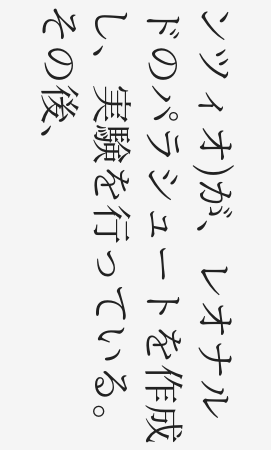ンツィオ)が、レオナルドのパラシュートを作成し、実験を行っている。
その後、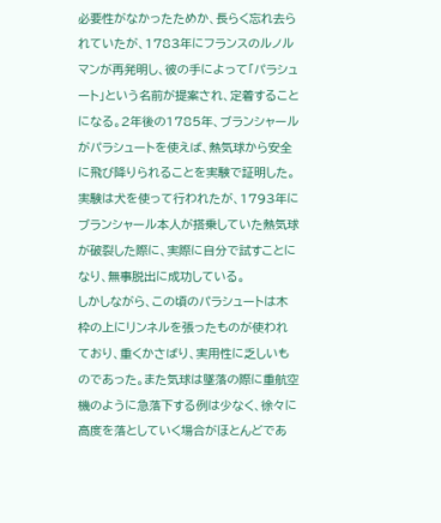必要性がなかったためか、長らく忘れ去られていたが、1783年にフランスのルノルマンが再発明し、彼の手によって「パラシュート」という名前が提案され、定着することになる。2年後の1785年、ブランシャールがパラシュートを使えば、熱気球から安全に飛び降りられることを実験で証明した。実験は犬を使って行われたが、1793年にブランシャール本人が搭乗していた熱気球が破裂した際に、実際に自分で試すことになり、無事脱出に成功している。
しかしながら、この頃のパラシュートは木枠の上にリンネルを張ったものが使われており、重くかさばり、実用性に乏しいものであった。また気球は墜落の際に重航空機のように急落下する例は少なく、徐々に高度を落としていく場合がほとんどであ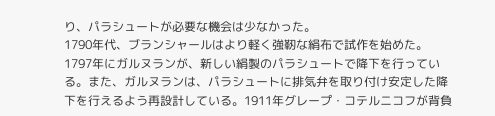り、パラシュートが必要な機会は少なかった。
1790年代、ブランシャールはより軽く強靭な絹布で試作を始めた。1797年にガルヌランが、新しい絹製のパラシュートで降下を行っている。また、ガルヌランは、パラシュートに排気弁を取り付け安定した降下を行えるよう再設計している。1911年グレープ・コテルニコフが背負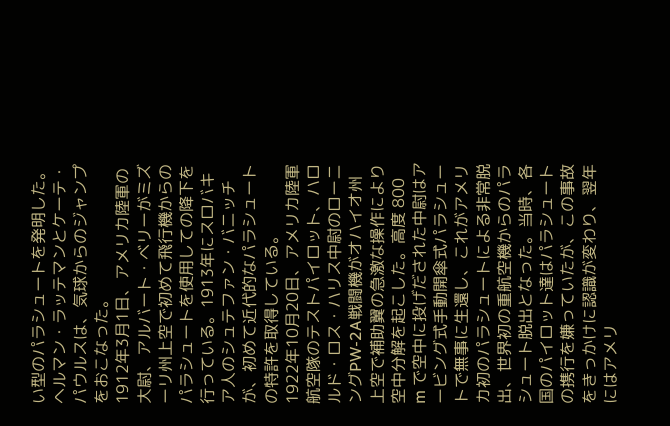い型のパラシュートを発明した。ヘルマン・ラッテマンとケーテ・パウルスは、気球からのジャンプをおこなった。
1912年3月1日、アメリカ陸軍の大尉、アルバート・ベリーがミズーリ州上空で初めて飛行機からのパラシュートを使用しての降下を行っている。1913年にスロバキア人のシュテファン・バニッチが、初めて近代的なパラシュートの特許を取得している。
1922年10月20日、アメリカ陸軍航空隊のテストパイロット、ハロルド・ロス・ハリス中尉のローニングPW-2A戦闘機がオハイオ州上空で補助翼の急激な操作により空中分解を起こした。高度 800 m で空中に投げだされた中尉はアービング式手動開傘式パラシュートで無事に生還し、これがアメリカ初のパラシュートによる非常脱出、世界初の重航空機からのパラシュート脱出となった。当時、各国のパイロット達はパラシュートの携行を嫌っていたが、この事故をきっかけに認識が変わり、翌年にはアメリ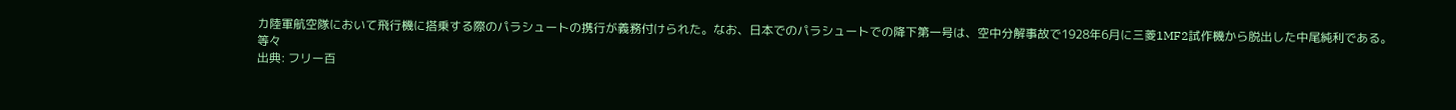カ陸軍航空隊において飛行機に搭乗する際のパラシュートの携行が義務付けられた。なお、日本でのパラシュートでの降下第一号は、空中分解事故で1928年6月に三菱1MF2試作機から脱出した中尾純利である。
等々
出典: フリー百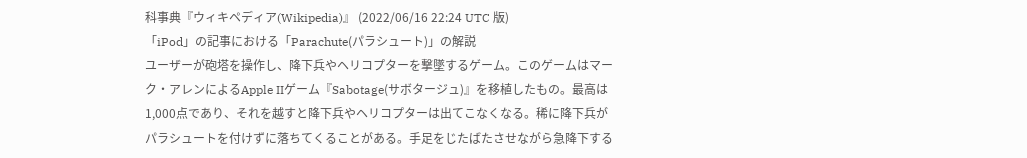科事典『ウィキペディア(Wikipedia)』 (2022/06/16 22:24 UTC 版)
「iPod」の記事における「Parachute(パラシュート)」の解説
ユーザーが砲塔を操作し、降下兵やヘリコプターを撃墜するゲーム。このゲームはマーク・アレンによるApple IIゲーム『Sabotage(サボタージュ)』を移植したもの。最高は1,000点であり、それを越すと降下兵やヘリコプターは出てこなくなる。稀に降下兵がパラシュートを付けずに落ちてくることがある。手足をじたばたさせながら急降下する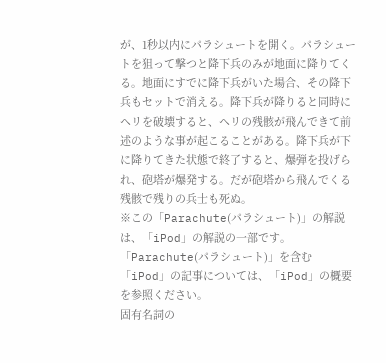が、1秒以内にパラシュートを開く。パラシュートを狙って撃つと降下兵のみが地面に降りてくる。地面にすでに降下兵がいた場合、その降下兵もセットで消える。降下兵が降りると同時にヘリを破壊すると、ヘリの残骸が飛んできて前述のような事が起こることがある。降下兵が下に降りてきた状態で終了すると、爆弾を投げられ、砲塔が爆発する。だが砲塔から飛んでくる残骸で残りの兵士も死ぬ。
※この「Parachute(パラシュート)」の解説は、「iPod」の解説の一部です。
「Parachute(パラシュート)」を含む「iPod」の記事については、「iPod」の概要を参照ください。
固有名詞の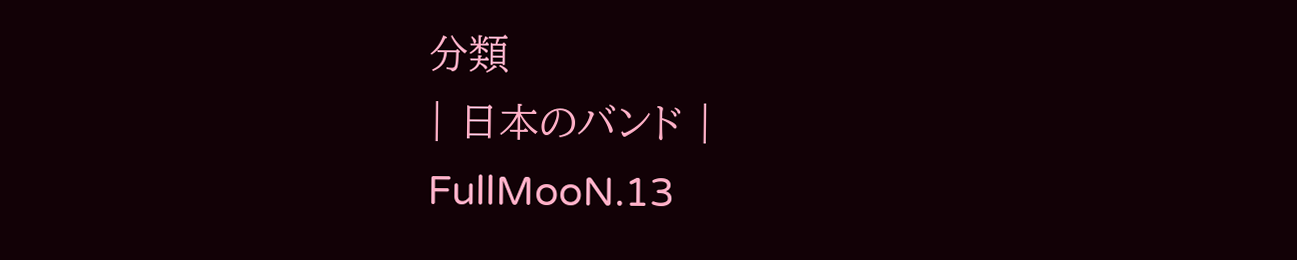分類
| 日本のバンド |
FullMooN.13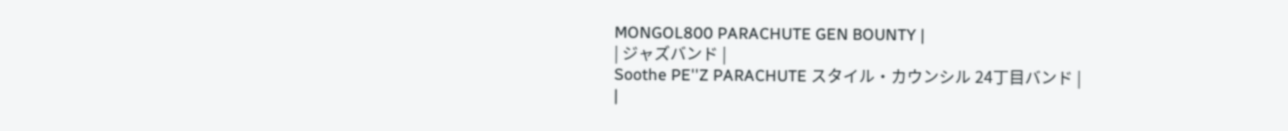MONGOL800 PARACHUTE GEN BOUNTY |
| ジャズバンド |
Soothe PE''Z PARACHUTE スタイル・カウンシル 24丁目バンド |
|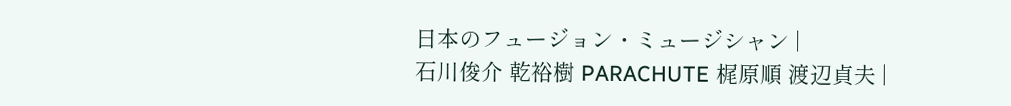日本のフュージョン・ミュージシャン |
石川俊介 乾裕樹 PARACHUTE 梶原順 渡辺貞夫 |